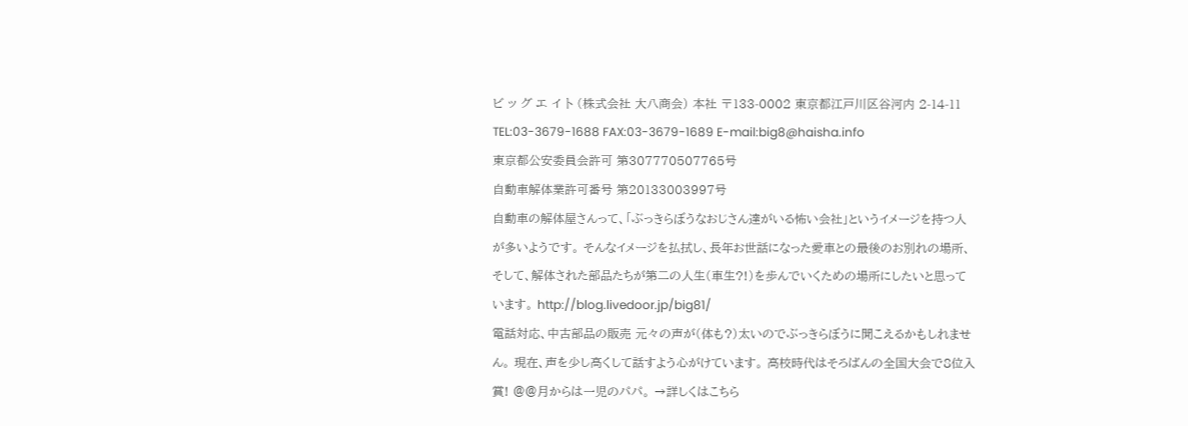ビ ッ グ エ イ ト (株式会社 大八商会) 本社 〒133-0002 東京都江戸川区谷河内 2-14-11
TEL:03-3679-1688 FAX:03-3679-1689 E-mail:big8@haisha.info
東京都公安委員会許可 第307770507765号
自動車解体業許可番号 第20133003997号
自動車の解体屋さんって、「ぶっきらぼうなおじさん達がいる怖い会社」というイメージを持つ人が多いようです。 そんなイメージを払拭し、長年お世話になった愛車との最後のお別れの場所、 そして、解体された部品たちが第二の人生(車生?!)を歩んでいくための場所にしたいと思っています。 http://blog.livedoor.jp/big81/
電話対応、中古部品の販売 元々の声が(体も?)太いのでぶっきらぼうに聞こえるかもしれません。 現在、声を少し高くして話すよう心がけています。 高校時代はそろばんの全国大会で8位入賞! @@月からは一児のパパ。 →詳しくはこちら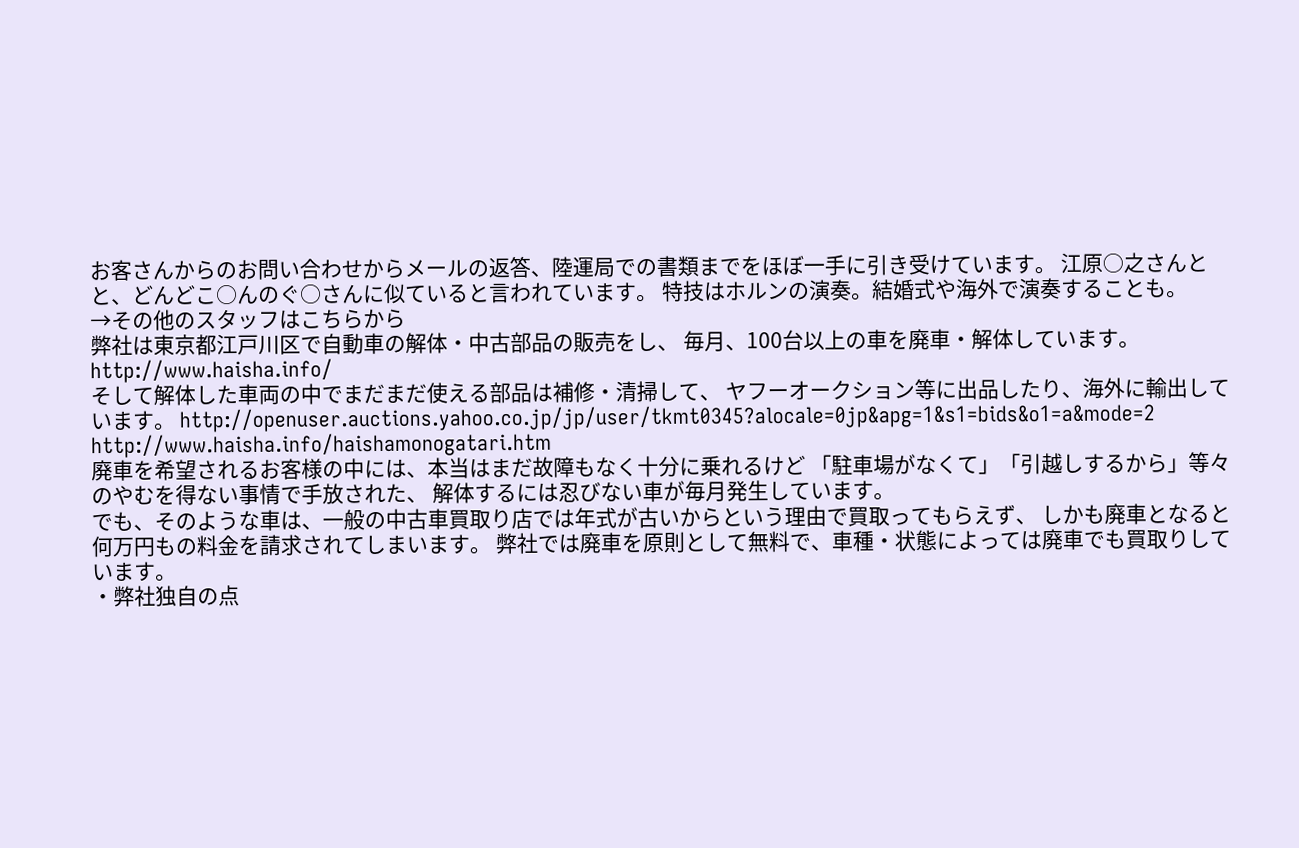お客さんからのお問い合わせからメールの返答、陸運局での書類までをほぼ一手に引き受けています。 江原○之さんとと、どんどこ○んのぐ○さんに似ていると言われています。 特技はホルンの演奏。結婚式や海外で演奏することも。
→その他のスタッフはこちらから
弊社は東京都江戸川区で自動車の解体・中古部品の販売をし、 毎月、100台以上の車を廃車・解体しています。 http://www.haisha.info/
そして解体した車両の中でまだまだ使える部品は補修・清掃して、 ヤフーオークション等に出品したり、海外に輸出しています。 http://openuser.auctions.yahoo.co.jp/jp/user/tkmt0345?alocale=0jp&apg=1&s1=bids&o1=a&mode=2 http://www.haisha.info/haishamonogatari.htm
廃車を希望されるお客様の中には、本当はまだ故障もなく十分に乗れるけど 「駐車場がなくて」「引越しするから」等々のやむを得ない事情で手放された、 解体するには忍びない車が毎月発生しています。
でも、そのような車は、一般の中古車買取り店では年式が古いからという理由で買取ってもらえず、 しかも廃車となると何万円もの料金を請求されてしまいます。 弊社では廃車を原則として無料で、車種・状態によっては廃車でも買取りしています。
・弊社独自の点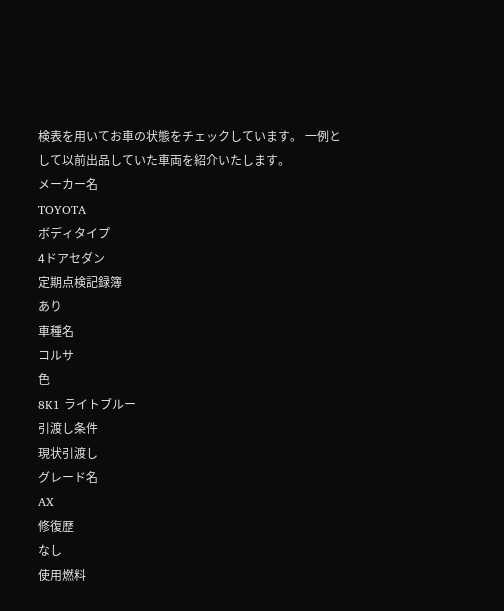検表を用いてお車の状態をチェックしています。 一例として以前出品していた車両を紹介いたします。
メーカー名
TOYOTA
ボディタイプ
4ドアセダン
定期点検記録簿
あり
車種名
コルサ
色
8K1 ライトブルー
引渡し条件
現状引渡し
グレード名
AX
修復歴
なし
使用燃料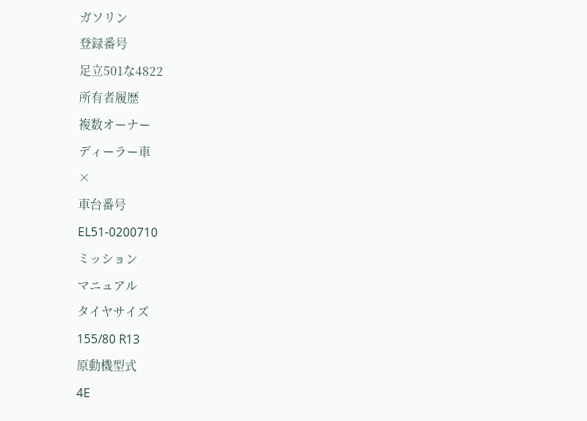ガソリン
登録番号
足立501な4822
所有者履歴
複数オーナー
ディーラー車
×
車台番号
EL51-0200710
ミッション
マニュアル
タイヤサイズ
155/80 R13
原動機型式
4E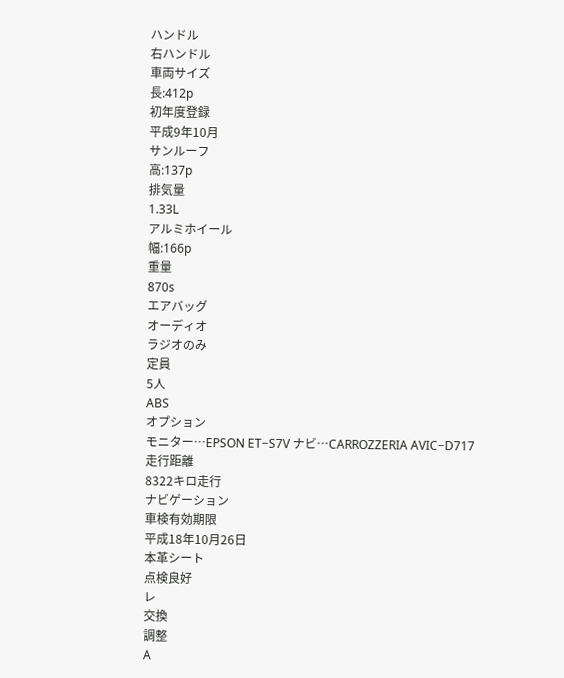ハンドル
右ハンドル
車両サイズ
長:412p
初年度登録
平成9年10月
サンルーフ
高:137p
排気量
1.33L
アルミホイール
幅:166p
重量
870s
エアバッグ
オーディオ
ラジオのみ
定員
5人
ABS
オプション
モニター…EPSON ET−S7V ナビ…CARROZZERIA AVIC−D717
走行距離
8322キロ走行
ナビゲーション
車検有効期限
平成18年10月26日
本革シート
点検良好
レ
交換
調整
A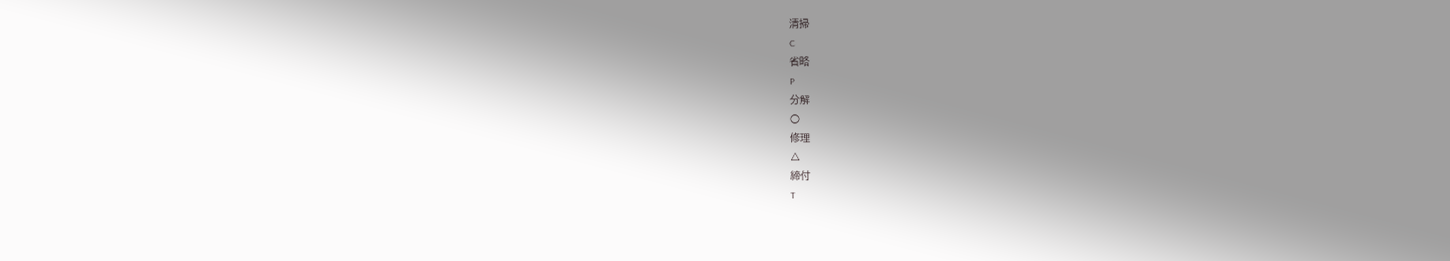清掃
C
省略
P
分解
○
修理
△
締付
T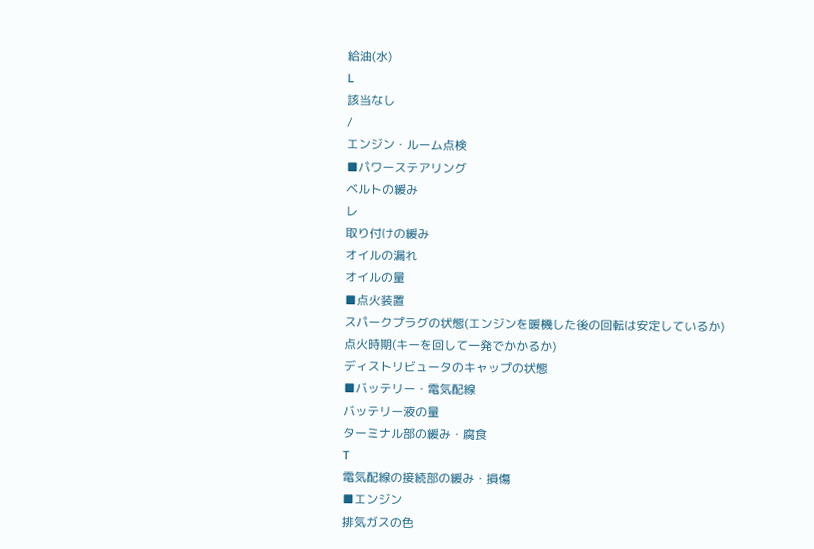給油(水)
L
該当なし
/
エンジン・ルーム点検
■パワーステアリング
ベルトの緩み
レ
取り付けの緩み
オイルの漏れ
オイルの量
■点火装置
スパークプラグの状態(エンジンを暖機した後の回転は安定しているか)
点火時期(キーを回して一発でかかるか)
ディストリビュータのキャップの状態
■バッテリー・電気配線
バッテリー液の量
ターミナル部の緩み・腐食
T
電気配線の接続部の緩み・損傷
■エンジン
排気ガスの色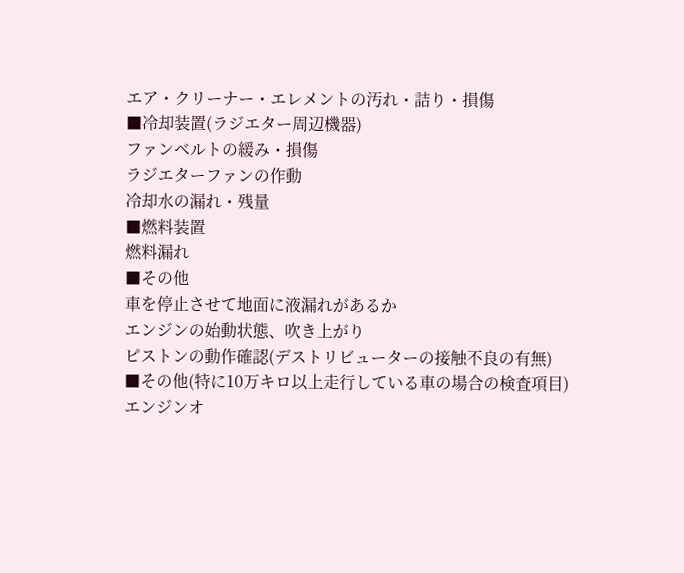エア・クリーナー・エレメントの汚れ・詰り・損傷
■冷却装置(ラジエター周辺機器)
ファンベルトの緩み・損傷
ラジエターファンの作動
冷却水の漏れ・残量
■燃料装置
燃料漏れ
■その他
車を停止させて地面に液漏れがあるか
エンジンの始動状態、吹き上がり
ピストンの動作確認(デストリビューターの接触不良の有無)
■その他(特に10万キロ以上走行している車の場合の検査項目)
エンジンオ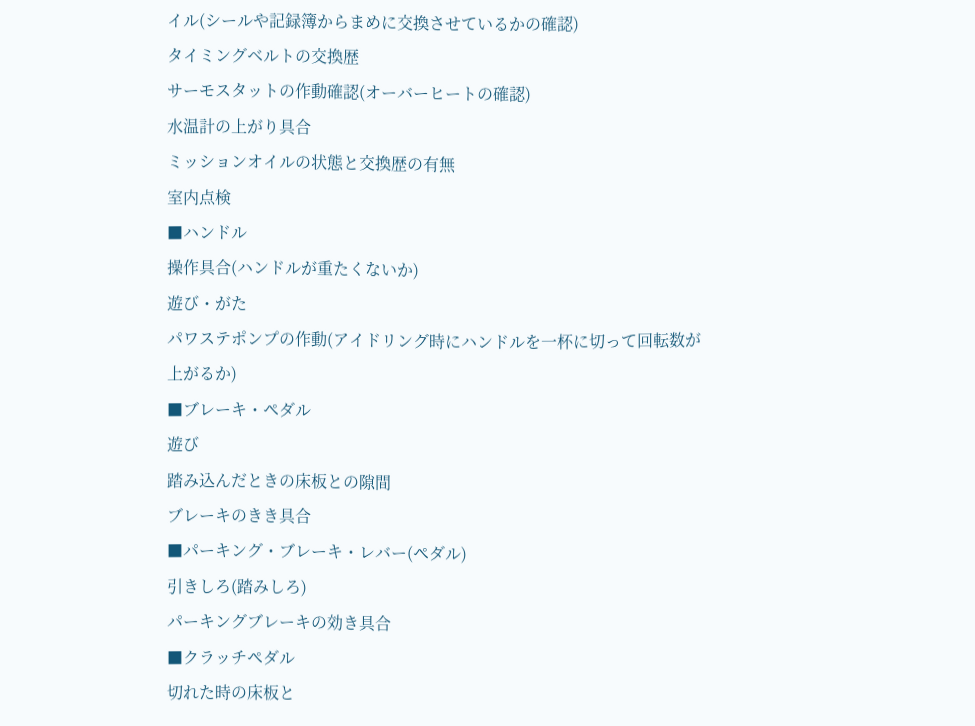イル(シールや記録簿からまめに交換させているかの確認)
タイミングベルトの交換歴
サーモスタットの作動確認(オーバーヒートの確認)
水温計の上がり具合
ミッションオイルの状態と交換歴の有無
室内点検
■ハンドル
操作具合(ハンドルが重たくないか)
遊び・がた
パワステポンプの作動(アイドリング時にハンドルを一杯に切って回転数が上がるか)
■ブレーキ・ペダル
遊び
踏み込んだときの床板との隙間
ブレーキのきき具合
■パーキング・ブレーキ・レバー(ペダル)
引きしろ(踏みしろ)
パーキングブレーキの効き具合
■クラッチペダル
切れた時の床板と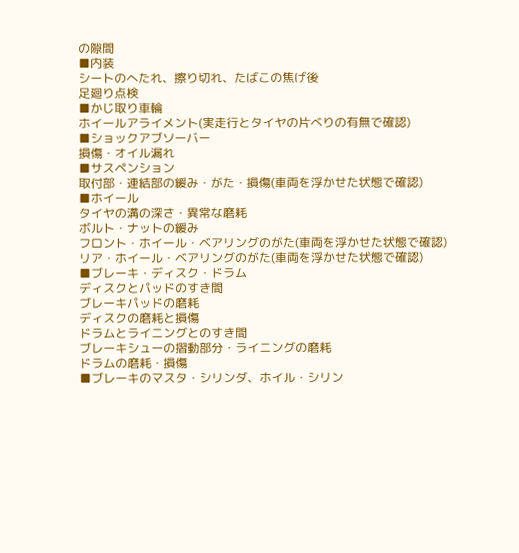の隙間
■内装
シートのへたれ、擦り切れ、たばこの焦げ後
足廻り点検
■かじ取り車輪
ホイールアライメント(実走行とタイヤの片べりの有無で確認)
■ショックアブソーバー
損傷・オイル漏れ
■サスペンション
取付部・連結部の緩み・がた・損傷(車両を浮かせた状態で確認)
■ホイール
タイヤの溝の深さ・異常な磨耗
ボルト・ナットの緩み
フロント・ホイール・ベアリングのがた(車両を浮かせた状態で確認)
リア・ホイール・ベアリングのがた(車両を浮かせた状態で確認)
■ブレーキ・ディスク・ドラム
ディスクとパッドのすき間
ブレーキパッドの磨耗
ディスクの磨耗と損傷
ドラムとライニングとのすき間
ブレーキシューの摺動部分・ライニングの磨耗
ドラムの磨耗・損傷
■ブレーキのマスタ・シリンダ、ホイル・シリン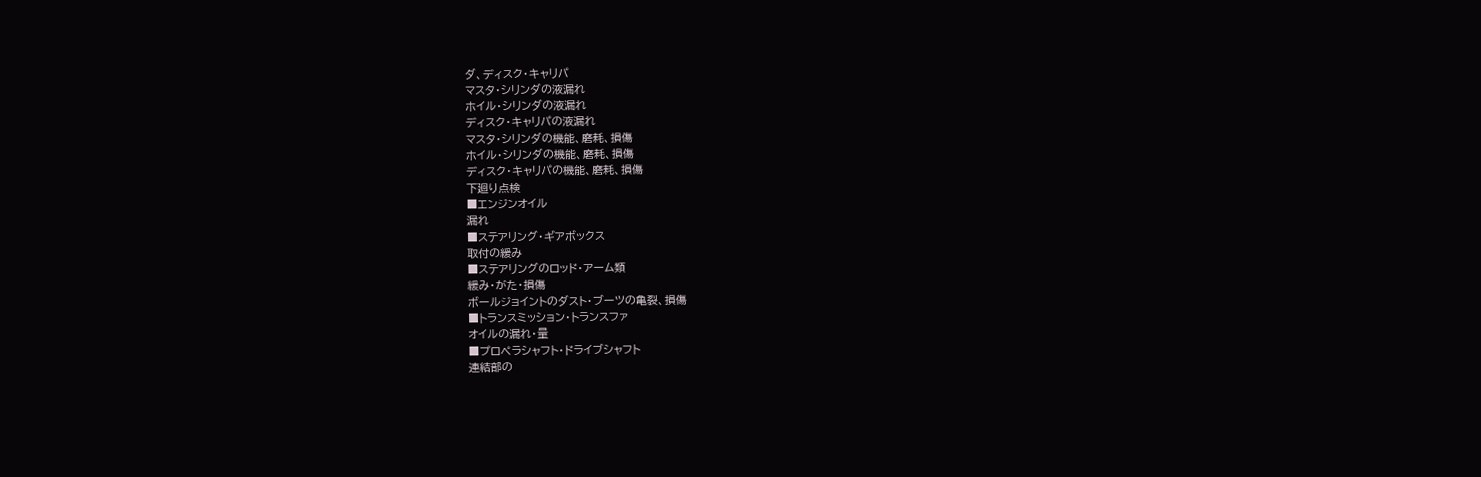ダ、ディスク・キャリパ
マスタ・シリンダの液漏れ
ホイル・シリンダの液漏れ
ディスク・キャリパの液漏れ
マスタ・シリンダの機能、磨耗、損傷
ホイル・シリンダの機能、磨耗、損傷
ディスク・キャリパの機能、磨耗、損傷
下廻り点検
■エンジンオイル
漏れ
■ステアリング・ギアボックス
取付の緩み
■ステアリングのロッド・アーム類
緩み・がた・損傷
ボールジョイントのダスト・ブーツの亀裂、損傷
■トランスミッション・トランスファ
オイルの漏れ・量
■プロペラシャフト・ドライブシャフト
連結部の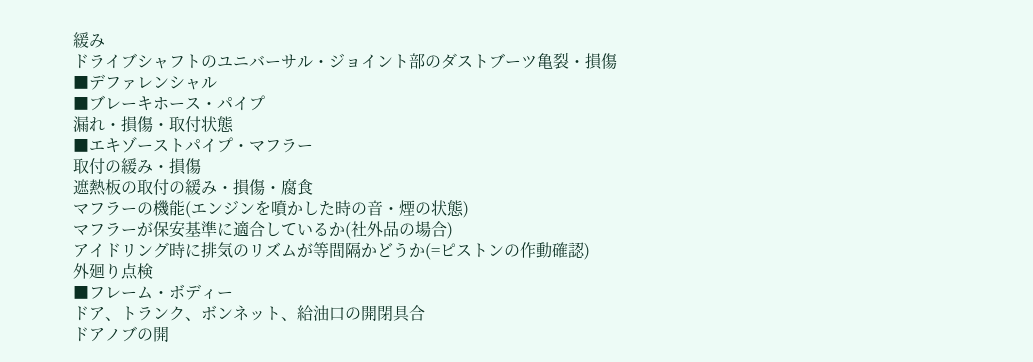緩み
ドライブシャフトのユニバーサル・ジョイント部のダストブーツ亀裂・損傷
■デファレンシャル
■ブレーキホース・パイプ
漏れ・損傷・取付状態
■エキゾーストパイプ・マフラー
取付の緩み・損傷
遮熱板の取付の緩み・損傷・腐食
マフラーの機能(エンジンを噴かした時の音・煙の状態)
マフラーが保安基準に適合しているか(社外品の場合)
アイドリング時に排気のリズムが等間隔かどうか(=ピストンの作動確認)
外廻り点検
■フレーム・ボディー
ドア、トランク、ボンネット、給油口の開閉具合
ドアノブの開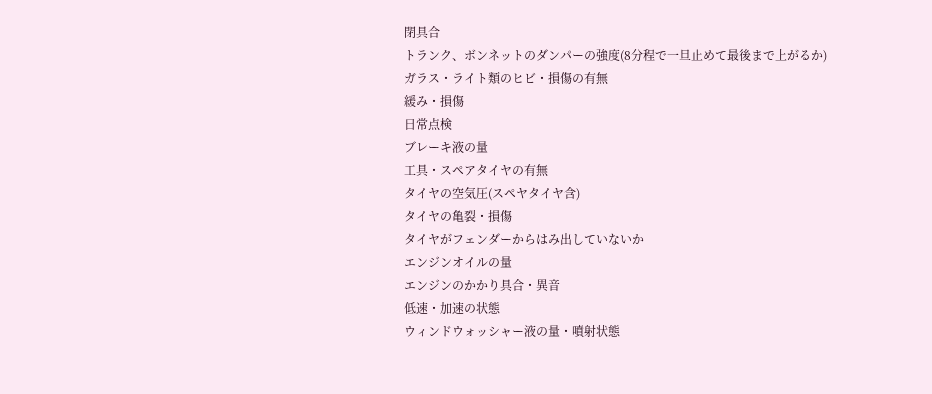閉具合
トランク、ボンネットのダンパーの強度(8分程で一旦止めて最後まで上がるか)
ガラス・ライト類のヒビ・損傷の有無
緩み・損傷
日常点検
ブレーキ液の量
工具・スペアタイヤの有無
タイヤの空気圧(スペヤタイヤ含)
タイヤの亀裂・損傷
タイヤがフェンダーからはみ出していないか
エンジンオイルの量
エンジンのかかり具合・異音
低速・加速の状態
ウィンドウォッシャー液の量・噴射状態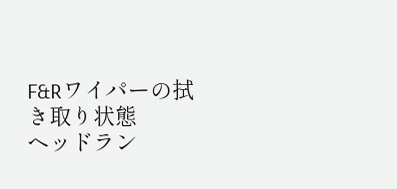F&Rワイパーの拭き取り状態
ヘッドラン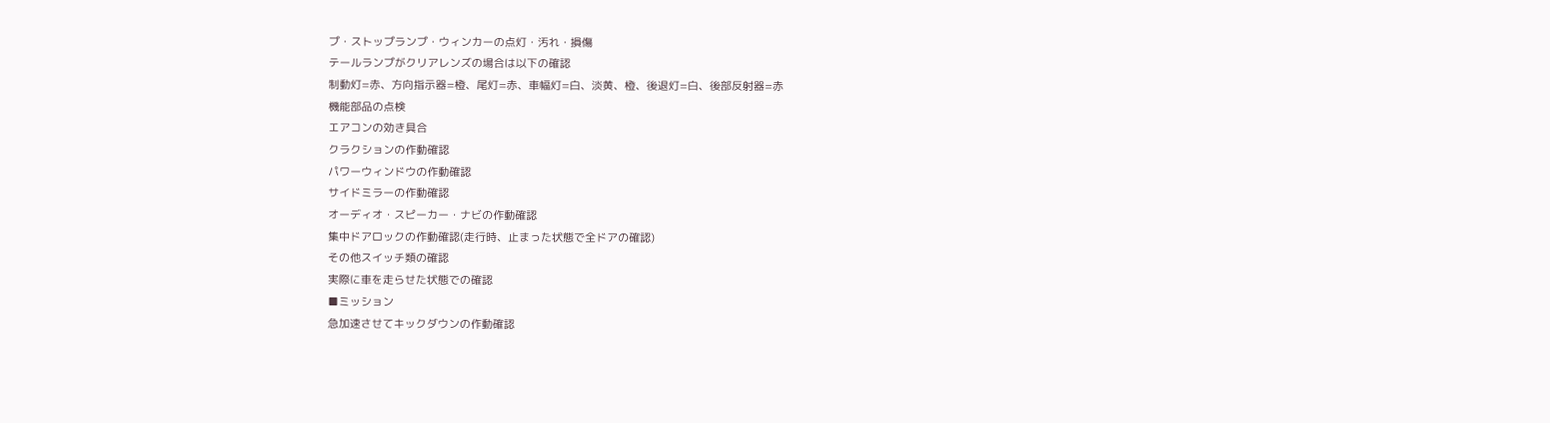プ・ストップランプ・ウィンカーの点灯・汚れ・損傷
テールランプがクリアレンズの場合は以下の確認
制動灯=赤、方向指示器=橙、尾灯=赤、車幅灯=白、淡黄、橙、後退灯=白、後部反射器=赤
機能部品の点検
エアコンの効き具合
クラクションの作動確認
パワーウィンドウの作動確認
サイドミラーの作動確認
オーディオ・スピーカー・ナビの作動確認
集中ドアロックの作動確認(走行時、止まった状態で全ドアの確認)
その他スイッチ類の確認
実際に車を走らせた状態での確認
■ミッション
急加速させてキックダウンの作動確認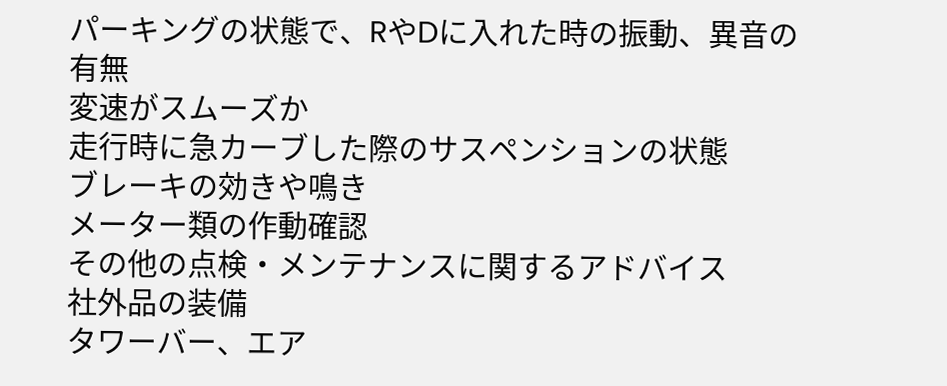パーキングの状態で、RやDに入れた時の振動、異音の有無
変速がスムーズか
走行時に急カーブした際のサスペンションの状態
ブレーキの効きや鳴き
メーター類の作動確認
その他の点検・メンテナンスに関するアドバイス
社外品の装備
タワーバー、エア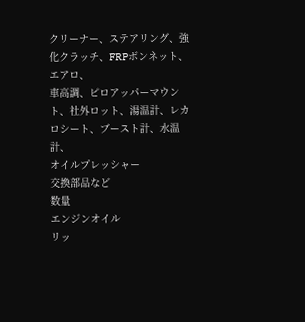クリーナー、ステアリング、強化クラッチ、FRPボンネット、エアロ、
車高調、ピロアッパーマウント、社外ロット、湯温計、レカロシート、ブースト計、水温計、
オイルプレッシャー
交換部品など
数量
エンジンオイル
リッ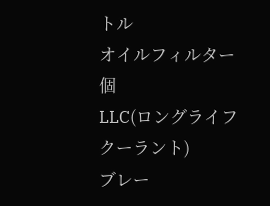トル
オイルフィルター
個
LLC(ロングライフクーラント)
ブレー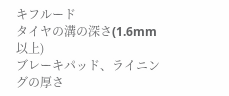キフルード
タイヤの溝の深さ(1.6mm以上)
ブレーキパッド、ライニングの厚さ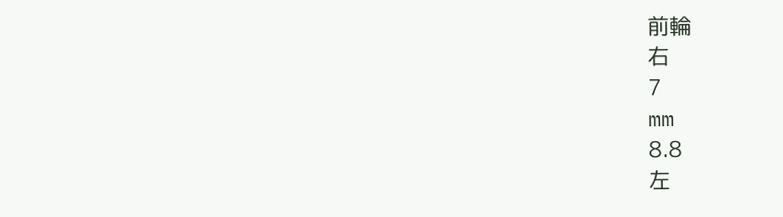前輪
右
7
mm
8.8
左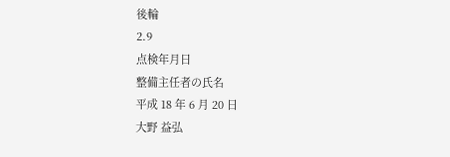後輪
2.9
点検年月日
整備主任者の氏名
平成 18 年 6 月 20 日
大野 益弘